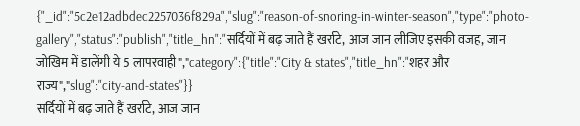{"_id":"5c2e12adbdec2257036f829a","slug":"reason-of-snoring-in-winter-season","type":"photo-gallery","status":"publish","title_hn":"सर्दियों में बढ़ जाते हैं खर्राटे, आज जान लीजिए इसकी वजह, जान जोखिम में डालेंगी ये 5 लापरवाही","category":{"title":"City & states","title_hn":"शहर और राज्य","slug":"city-and-states"}}
सर्दियों में बढ़ जाते हैं खर्राटे, आज जान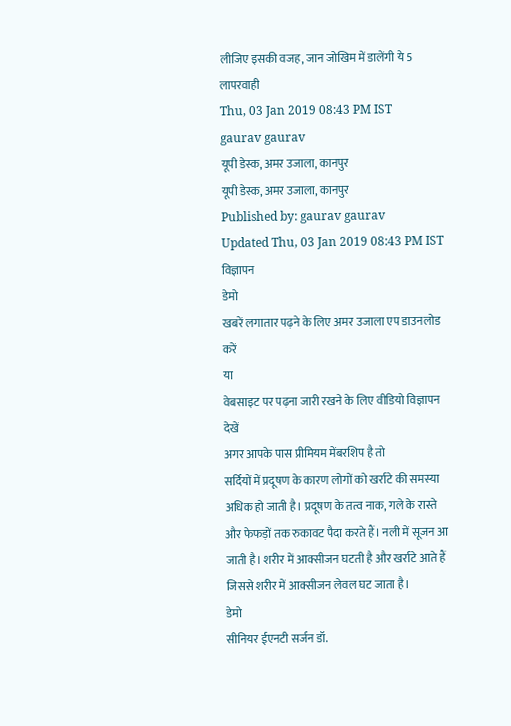लीजिए इसकी वजह, जान जोखिम में डालेंगी ये 5 लापरवाही
Thu, 03 Jan 2019 08:43 PM IST
gaurav gaurav
यूपी डेस्क, अमर उजाला, कानपुर
यूपी डेस्क, अमर उजाला, कानपुर
Published by: gaurav gaurav
Updated Thu, 03 Jan 2019 08:43 PM IST
विज्ञापन
डेमो
खबरें लगातार पढ़ने के लिए अमर उजाला एप डाउनलोड करें
या
वेबसाइट पर पढ़ना जारी रखने के लिए वीडियो विज्ञापन देखें
अगर आपके पास प्रीमियम मेंबरशिप है तो
सर्दियों में प्रदूषण के कारण लोगों को खर्राटे की समस्या अधिक हो जाती है। प्रदूषण के तत्व नाक, गले के रास्ते और फेफड़ों तक रुकावट पैदा करते हैं। नली में सूजन आ जाती है। शरीर में आक्सीजन घटती है और खर्राटे आते हैं जिससे शरीर में आक्सीजन लेवल घट जाता है।
डेमो
सीनियर ईएनटी सर्जन डॉ.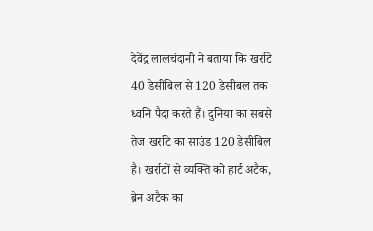देवेंद्र लालचंदानी ने बताया कि खर्राटे 40 डेसीबिल से 120 डेसीबल तक ध्वनि पैदा करते हैं। दुनिया का सबसे तेज खर्राटे का साउंड 120 डेसीबिल है। खर्राटों से व्यक्ति को हार्ट अटैक, ब्रेन अटैक का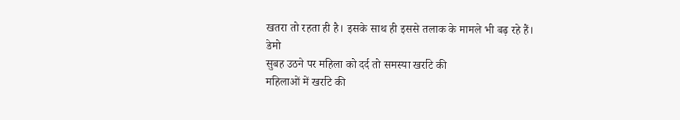खतरा तो रहता ही है। इसके साथ ही इससे तलाक के मामले भी बढ़ रहे हैं।
डेमो
सुबह उठने पर महिला को दर्द तो समस्या खर्राटे की
महिलाओं में खर्राटे की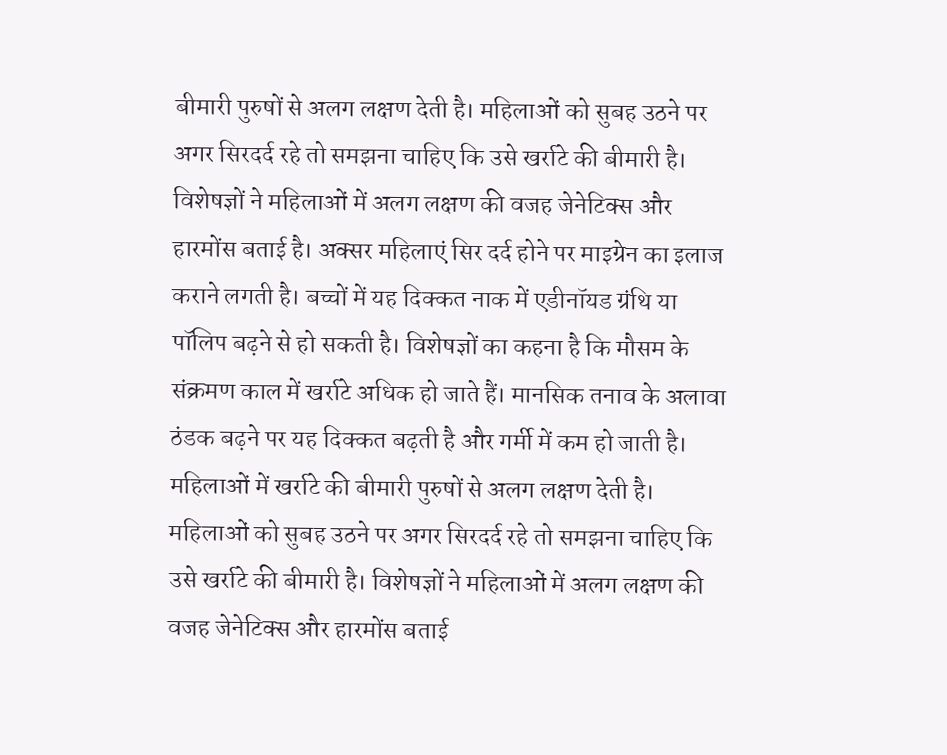बीमारी पुरुषों से अलग लक्षण देती है। महिलाओं को सुबह उठने पर अगर सिरदर्द रहे तो समझना चाहिए कि उसे खर्राटे की बीमारी है। विशेषज्ञों ने महिलाओं में अलग लक्षण की वजह जेनेटिक्स और हारमोंस बताई है। अक्सर महिलाएं सिर दर्द होने पर माइग्रेन का इलाज कराने लगती है। बच्चों में यह दिक्कत नाक में एडीनॉयड ग्रंथि या पॉलिप बढ़ने से हो सकती है। विशेषज्ञों का कहना है कि मौसम के संक्रमण काल में खर्राटे अधिक हो जाते हैं। मानसिक तनाव के अलावा ठंडक बढ़ने पर यह दिक्कत बढ़ती है और गर्मी में कम हो जाती है।
महिलाओं में खर्राटे की बीमारी पुरुषों से अलग लक्षण देती है। महिलाओं को सुबह उठने पर अगर सिरदर्द रहे तो समझना चाहिए कि उसे खर्राटे की बीमारी है। विशेषज्ञों ने महिलाओं में अलग लक्षण की वजह जेनेटिक्स और हारमोंस बताई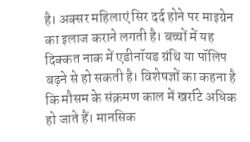है। अक्सर महिलाएं सिर दर्द होने पर माइग्रेन का इलाज कराने लगती है। बच्चों में यह दिक्कत नाक में एडीनॉयड ग्रंथि या पॉलिप बढ़ने से हो सकती है। विशेषज्ञों का कहना है कि मौसम के संक्रमण काल में खर्राटे अधिक हो जाते हैं। मानसिक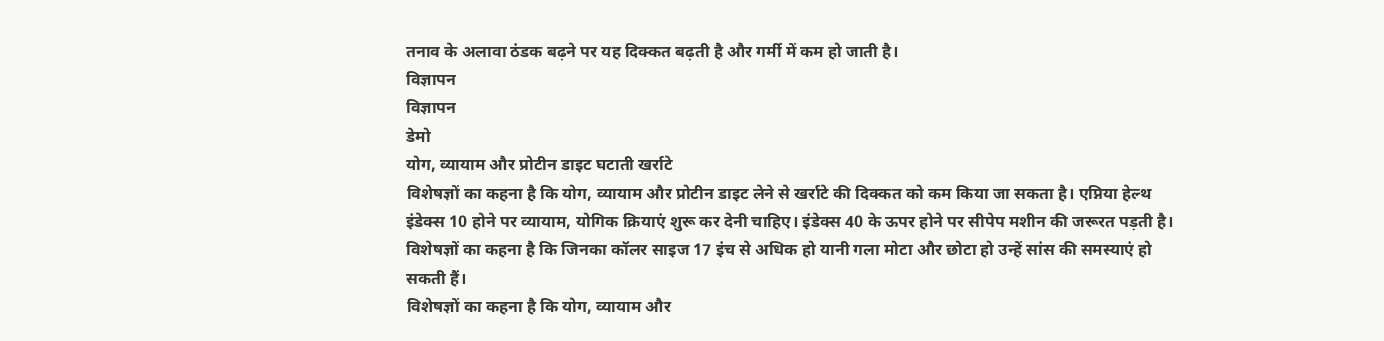तनाव के अलावा ठंडक बढ़ने पर यह दिक्कत बढ़ती है और गर्मी में कम हो जाती है।
विज्ञापन
विज्ञापन
डेमो
योग, व्यायाम और प्रोटीन डाइट घटाती खर्राटे
विशेषज्ञों का कहना है कि योग, व्यायाम और प्रोटीन डाइट लेने से खर्राटे की दिक्कत को कम किया जा सकता है। एप्निया हेल्थ इंडेक्स 10 होने पर व्यायाम, योगिक क्रियाएं शुरू कर देनी चाहिए। इंडेक्स 40 के ऊपर होने पर सीपेप मशीन की जरूरत पड़ती है। विशेषज्ञों का कहना है कि जिनका कॉलर साइज 17 इंच से अधिक हो यानी गला मोटा और छोटा हो उन्हें सांस की समस्याएं हो सकती हैं।
विशेषज्ञों का कहना है कि योग, व्यायाम और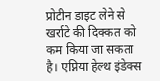प्रोटीन डाइट लेने से खर्राटे की दिक्कत को कम किया जा सकता है। एप्निया हेल्थ इंडेक्स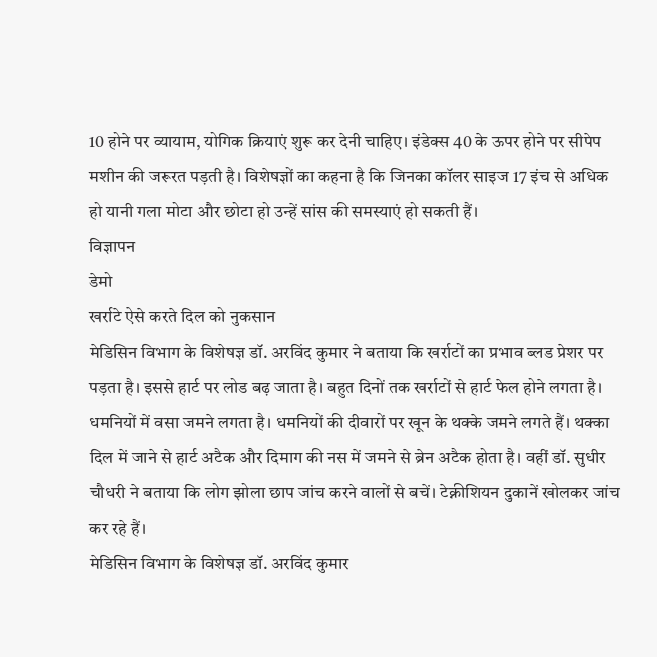10 होने पर व्यायाम, योगिक क्रियाएं शुरू कर देनी चाहिए। इंडेक्स 40 के ऊपर होने पर सीपेप मशीन की जरूरत पड़ती है। विशेषज्ञों का कहना है कि जिनका कॉलर साइज 17 इंच से अधिक हो यानी गला मोटा और छोटा हो उन्हें सांस की समस्याएं हो सकती हैं।
विज्ञापन
डेमो
खर्राटे ऐसे करते दिल को नुकसान
मेडिसिन विभाग के विशेषज्ञ डॉ. अरविंद कुमार ने बताया कि खर्राटों का प्रभाव ब्लड प्रेशर पर पड़ता है। इससे हार्ट पर लोड बढ़ जाता है। बहुत दिनों तक खर्राटों से हार्ट फेल होने लगता है। धमनियों में वसा जमने लगता है। धमनियों की दीवारों पर खून के थक्के जमने लगते हैं। थक्का दिल में जाने से हार्ट अटैक और दिमाग की नस में जमने से ब्रेन अटैक होता है। वहीं डॉ. सुधीर चौधरी ने बताया कि लोग झोला छाप जांच करने वालों से बचें। टेक्नीशियन दुकानें खोलकर जांच कर रहे हैं।
मेडिसिन विभाग के विशेषज्ञ डॉ. अरविंद कुमार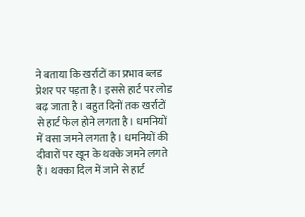ने बताया कि खर्राटों का प्रभाव ब्लड प्रेशर पर पड़ता है। इससे हार्ट पर लोड बढ़ जाता है। बहुत दिनों तक खर्राटों से हार्ट फेल होने लगता है। धमनियों में वसा जमने लगता है। धमनियों की दीवारों पर खून के थक्के जमने लगते हैं। थक्का दिल में जाने से हार्ट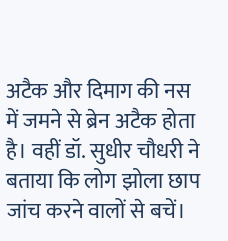अटैक और दिमाग की नस में जमने से ब्रेन अटैक होता है। वहीं डॉ. सुधीर चौधरी ने बताया कि लोग झोला छाप जांच करने वालों से बचें।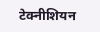टेक्नीशियन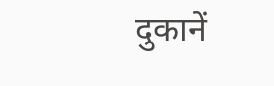दुकानें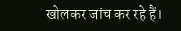खोलकर जांच कर रहे हैं।